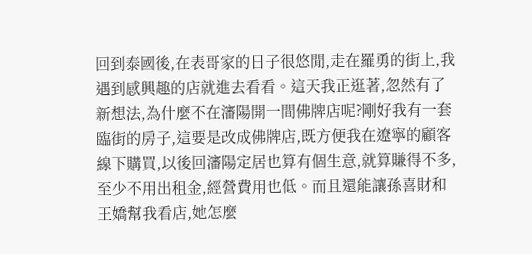回到泰國後,在表哥家的日子很悠閒,走在羅勇的街上,我遇到感興趣的店就進去看看。這天我正逛著,忽然有了新想法,為什麼不在瀋陽開一間佛牌店呢?剛好我有一套臨街的房子,這要是改成佛牌店,既方便我在遼寧的顧客線下購買,以後回瀋陽定居也算有個生意,就算賺得不多,至少不用出租金,經營費用也低。而且還能讓孫喜財和王嬌幫我看店,她怎麼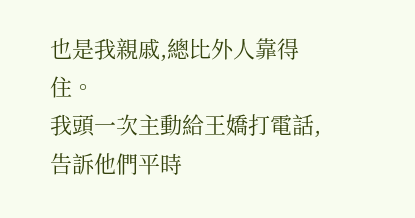也是我親戚,總比外人靠得住。
我頭一次主動給王嬌打電話,告訴他們平時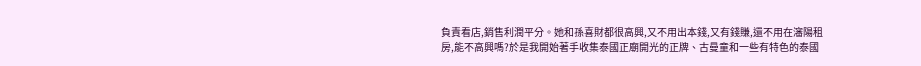負責看店,銷售利潤平分。她和孫喜財都很高興,又不用出本錢,又有錢賺,還不用在瀋陽租房,能不高興嗎?於是我開始著手收集泰國正廟開光的正牌、古曼童和一些有特色的泰國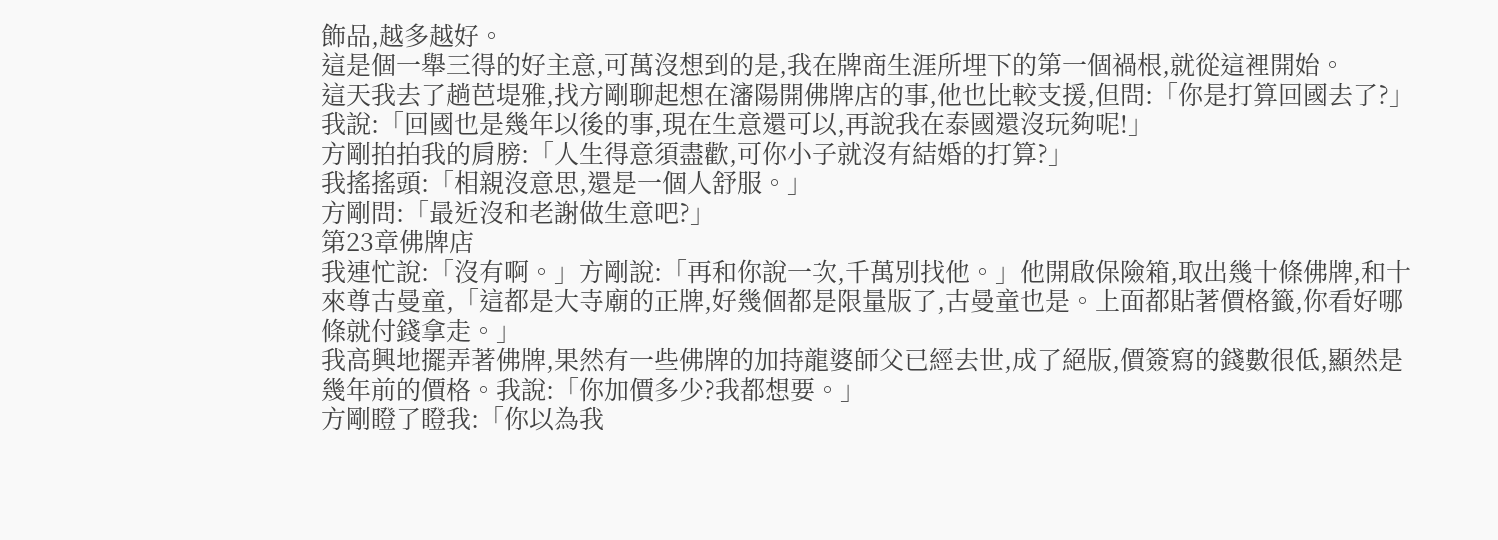飾品,越多越好。
這是個一舉三得的好主意,可萬沒想到的是,我在牌商生涯所埋下的第一個禍根,就從這裡開始。
這天我去了趟芭堤雅,找方剛聊起想在瀋陽開佛牌店的事,他也比較支援,但問:「你是打算回國去了?」我說:「回國也是幾年以後的事,現在生意還可以,再說我在泰國還沒玩夠呢!」
方剛拍拍我的肩膀:「人生得意須盡歡,可你小子就沒有結婚的打算?」
我搖搖頭:「相親沒意思,還是一個人舒服。」
方剛問:「最近沒和老謝做生意吧?」
第23章佛牌店
我連忙說:「沒有啊。」方剛說:「再和你說一次,千萬別找他。」他開啟保險箱,取出幾十條佛牌,和十來尊古曼童,「這都是大寺廟的正牌,好幾個都是限量版了,古曼童也是。上面都貼著價格籤,你看好哪條就付錢拿走。」
我高興地擺弄著佛牌,果然有一些佛牌的加持龍婆師父已經去世,成了絕版,價簽寫的錢數很低,顯然是幾年前的價格。我說:「你加價多少?我都想要。」
方剛瞪了瞪我:「你以為我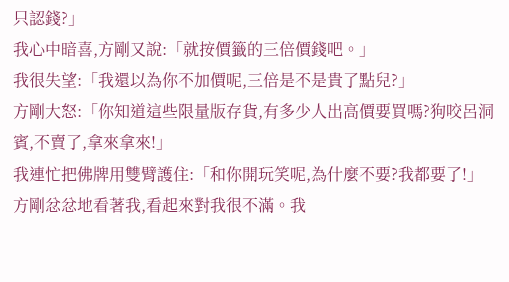只認錢?」
我心中暗喜,方剛又說:「就按價籤的三倍價錢吧。」
我很失望:「我還以為你不加價呢,三倍是不是貴了點兒?」
方剛大怒:「你知道這些限量版存貨,有多少人出高價要買嗎?狗咬呂洞賓,不賣了,拿來拿來!」
我連忙把佛牌用雙臂護住:「和你開玩笑呢,為什麼不要?我都要了!」
方剛忿忿地看著我,看起來對我很不滿。我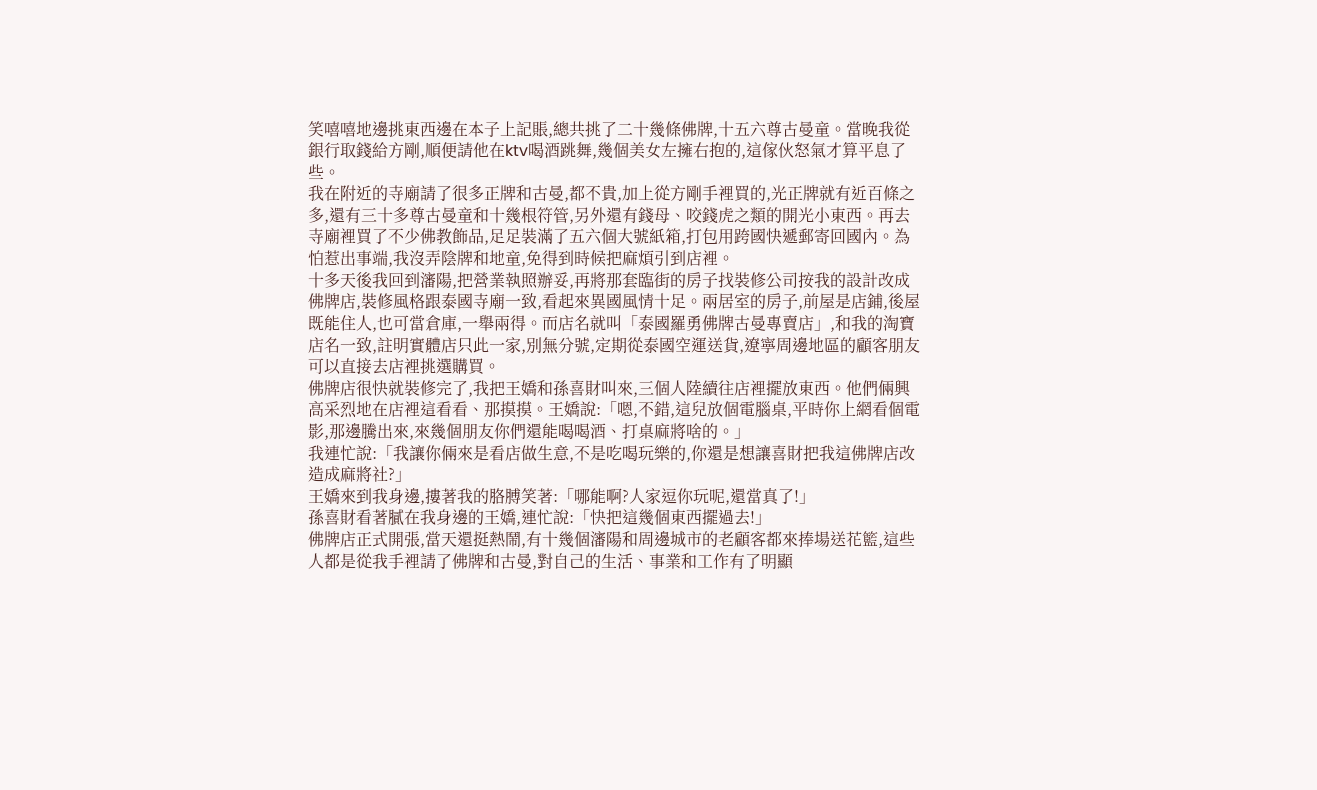笑嘻嘻地邊挑東西邊在本子上記賬,總共挑了二十幾條佛牌,十五六尊古曼童。當晚我從銀行取錢給方剛,順便請他在ktv喝酒跳舞,幾個美女左擁右抱的,這傢伙怒氣才算平息了些。
我在附近的寺廟請了很多正牌和古曼,都不貴,加上從方剛手裡買的,光正牌就有近百條之多,還有三十多尊古曼童和十幾根符管,另外還有錢母、咬錢虎之類的開光小東西。再去寺廟裡買了不少佛教飾品,足足裝滿了五六個大號紙箱,打包用跨國快遞郵寄回國內。為怕惹出事端,我沒弄陰牌和地童,免得到時候把麻煩引到店裡。
十多天後我回到瀋陽,把營業執照辦妥,再將那套臨街的房子找裝修公司按我的設計改成佛牌店,裝修風格跟泰國寺廟一致,看起來異國風情十足。兩居室的房子,前屋是店鋪,後屋既能住人,也可當倉庫,一舉兩得。而店名就叫「泰國羅勇佛牌古曼專賣店」,和我的淘寶店名一致,註明實體店只此一家,別無分號,定期從泰國空運送貨,遼寧周邊地區的顧客朋友可以直接去店裡挑選購買。
佛牌店很快就裝修完了,我把王嬌和孫喜財叫來,三個人陸續往店裡擺放東西。他們倆興高采烈地在店裡這看看、那摸摸。王嬌說:「嗯,不錯,這兒放個電腦桌,平時你上網看個電影,那邊騰出來,來幾個朋友你們還能喝喝酒、打桌麻將啥的。」
我連忙說:「我讓你倆來是看店做生意,不是吃喝玩樂的,你還是想讓喜財把我這佛牌店改造成麻將社?」
王嬌來到我身邊,摟著我的胳膊笑著:「哪能啊?人家逗你玩呢,還當真了!」
孫喜財看著膩在我身邊的王嬌,連忙說:「快把這幾個東西擺過去!」
佛牌店正式開張,當天還挺熱鬧,有十幾個瀋陽和周邊城市的老顧客都來捧場送花籃,這些人都是從我手裡請了佛牌和古曼,對自己的生活、事業和工作有了明顯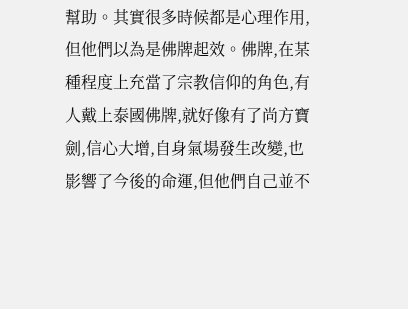幫助。其實很多時候都是心理作用,但他們以為是佛牌起效。佛牌,在某種程度上充當了宗教信仰的角色,有人戴上泰國佛牌,就好像有了尚方寶劍,信心大增,自身氣場發生改變,也影響了今後的命運,但他們自己並不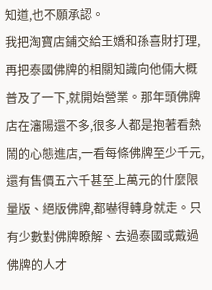知道,也不願承認。
我把淘寶店鋪交給王嬌和孫喜財打理,再把泰國佛牌的相關知識向他倆大概普及了一下,就開始營業。那年頭佛牌店在瀋陽還不多,很多人都是抱著看熱鬧的心態進店,一看每條佛牌至少千元,還有售價五六千甚至上萬元的什麼限量版、絕版佛牌,都嚇得轉身就走。只有少數對佛牌瞭解、去過泰國或戴過佛牌的人才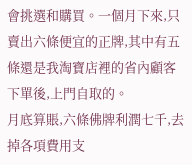會挑選和購買。一個月下來,只賣出六條便宜的正牌,其中有五條還是我淘寶店裡的省內顧客下單後,上門自取的。
月底算賬,六條佛牌利潤七千,去掉各項費用支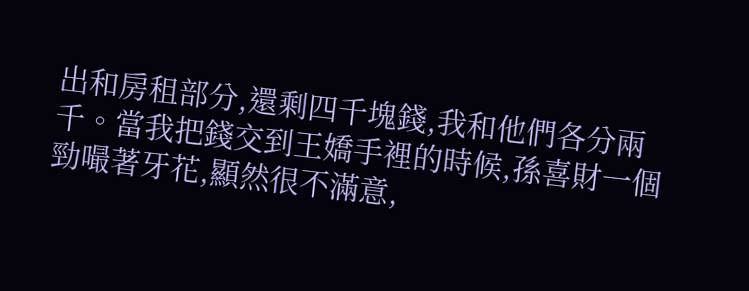出和房租部分,還剩四千塊錢,我和他們各分兩千。當我把錢交到王嬌手裡的時候,孫喜財一個勁嘬著牙花,顯然很不滿意,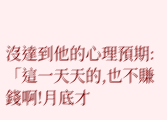沒達到他的心理預期:「這一天天的,也不賺錢啊!月底才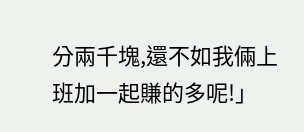分兩千塊,還不如我倆上班加一起賺的多呢!」